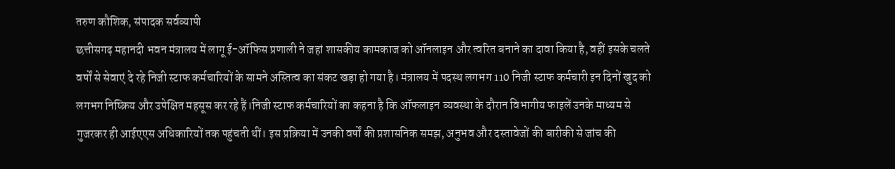तरुण कौशिक, संपादक सर्वव्यापी
छत्तीसगढ़ महानदी भवन मंत्रालय में लागू ई-ऑफिस प्रणाली ने जहां शासकीय कामकाज को ऑनलाइन और त्वरित बनाने का दावा किया है, वहीं इसके चलते वर्षों से सेवाएं दे रहे निजी स्टाफ कर्मचारियों के सामने अस्तित्व का संकट खड़ा हो गया है। मंत्रालय में पदस्थ लगभग 110 निजी स्टाफ कर्मचारी इन दिनों खुद को लगभग निष्क्रिय और उपेक्षित महसूस कर रहे हैं।निजी स्टाफ कर्मचारियों का कहना है कि ऑफलाइन व्यवस्था के दौरान विभागीय फाइलें उनके माध्यम से गुजरकर ही आईएएस अधिकारियों तक पहुंचती थीं। इस प्रक्रिया में उनकी वर्षों की प्रशासनिक समझ, अनुभव और दस्तावेजों की बारीकी से जांच की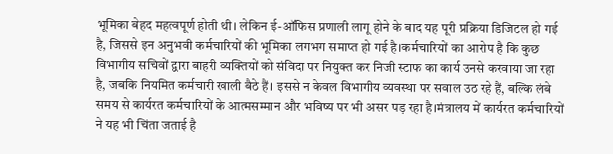भूमिका बेहद महत्वपूर्ण होती थी। लेकिन ई-ऑफिस प्रणाली लागू होने के बाद यह पूरी प्रक्रिया डिजिटल हो गई है, जिससे इन अनुभवी कर्मचारियों की भूमिका लगभग समाप्त हो गई है।कर्मचारियों का आरोप है कि कुछ विभागीय सचिवों द्वारा बाहरी व्यक्तियों को संविदा पर नियुक्त कर निजी स्टाफ का कार्य उनसे करवाया जा रहा है, जबकि नियमित कर्मचारी खाली बैठे हैं। इससे न केवल विभागीय व्यवस्था पर सवाल उठ रहे हैं, बल्कि लंबे समय से कार्यरत कर्मचारियों के आत्मसम्मान और भविष्य पर भी असर पड़ रहा है।मंत्रालय में कार्यरत कर्मचारियों ने यह भी चिंता जताई है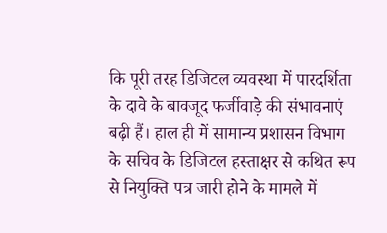कि पूरी तरह डिजिटल व्यवस्था में पारदर्शिता के दावे के बावजूद फर्जीवाड़े की संभावनाएं बढ़ी हैं। हाल ही में सामान्य प्रशासन विभाग के सचिव के डिजिटल हस्ताक्षर से कथित रूप से नियुक्ति पत्र जारी होने के मामले में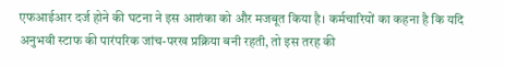एफआईआर दर्ज होने की घटना ने इस आशंका को और मजबूत किया है। कर्मचारियों का कहना है कि यदि अनुभवी स्टाफ की पारंपरिक जांच-परख प्रक्रिया बनी रहती, तो इस तरह की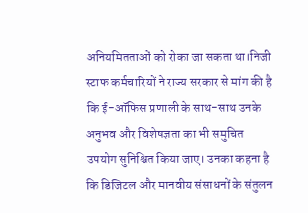अनियमितताओं को रोका जा सकता था।निजी स्टाफ कर्मचारियों ने राज्य सरकार से मांग की है कि ई-ऑफिस प्रणाली के साथ-साथ उनके अनुभव और विशेषज्ञता का भी समुचित उपयोग सुनिश्चित किया जाए। उनका कहना है कि डिजिटल और मानवीय संसाधनों के संतुलन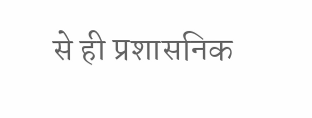से ही प्रशासनिक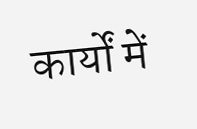कार्यों में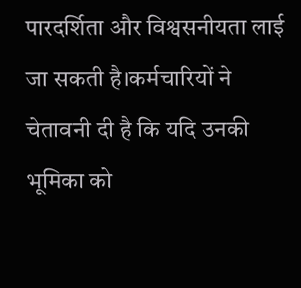पारदर्शिता और विश्वसनीयता लाई जा सकती है।कर्मचारियों ने चेतावनी दी है कि यदि उनकी भूमिका को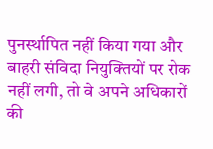पुनर्स्थापित नहीं किया गया और बाहरी संविदा नियुक्तियों पर रोक नहीं लगी, तो वे अपने अधिकारों की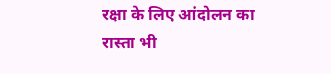रक्षा के लिए आंदोलन का रास्ता भी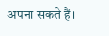अपना सकते हैं।